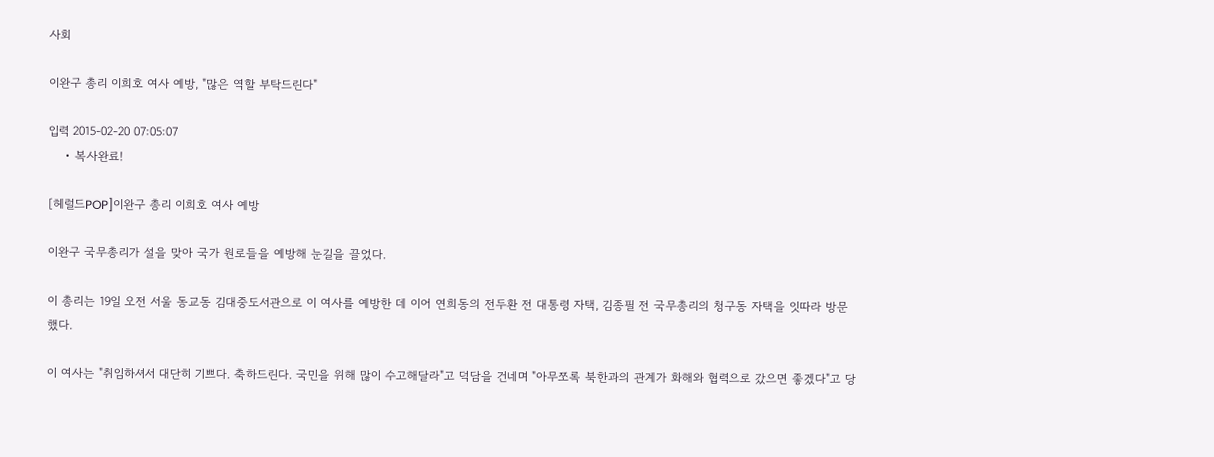사회

이완구 총리 이희호 여사 예방, "많은 역할 부탁드린다"

입력 2015-02-20 07:05:07
    • 복사완료!

[헤럴드POP]이완구 총리 이희호 여사 예방

이완구 국무총리가 설을 맞아 국가 원로들을 예방해 눈길을 끌었다.

이 총리는 19일 오전 서울 동교동 김대중도서관으로 이 여사를 예방한 데 이어 연희동의 전두환 전 대통령 자택, 김종필 전 국무총리의 청구동 자택을 잇따라 방문했다.

이 여사는 "취임하셔서 대단히 기쁘다. 축하드린다. 국민을 위해 많이 수고해달라"고 덕담을 건네며 "아무쪼록 북한과의 관계가 화해와 협력으로 갔으면 좋겠다"고 당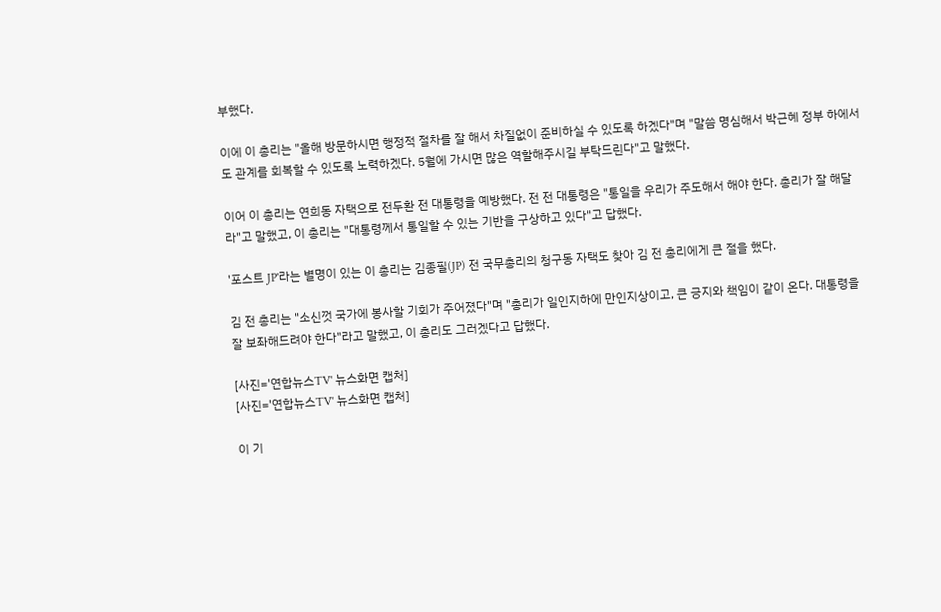부했다.

이에 이 총리는 "올해 방문하시면 행정적 절차를 잘 해서 차질없이 준비하실 수 있도록 하겠다"며 "말씀 명심해서 박근혜 정부 하에서도 관계를 회복할 수 있도록 노력하겠다. 5월에 가시면 많은 역할해주시길 부탁드린다"고 말했다.

이어 이 총리는 연희동 자택으로 전두환 전 대통령을 예방했다. 전 전 대통령은 "통일을 우리가 주도해서 해야 한다. 총리가 잘 해달라"고 말했고, 이 총리는 "대통령께서 통일할 수 있는 기반을 구상하고 있다"고 답했다.

'포스트 JP'라는 별명이 있는 이 총리는 김종필(JP) 전 국무총리의 청구동 자택도 찾아 김 전 총리에게 큰 절을 했다.

김 전 총리는 "소신껏 국가에 봉사할 기회가 주어졌다"며 "총리가 일인지하에 만인지상이고, 큰 긍지와 책임이 같이 온다. 대통령을 잘 보좌해드려야 한다"라고 말했고, 이 총리도 그러겠다고 답했다.

[사진='연합뉴스TV' 뉴스화면 캡처]
[사진='연합뉴스TV' 뉴스화면 캡처]

이 기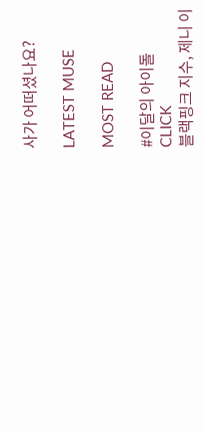사가 어떠셨나요?

LATEST MUSE

MOST READ

#이달의 아이돌
CLICK
블랙핑크 지수, 제니 이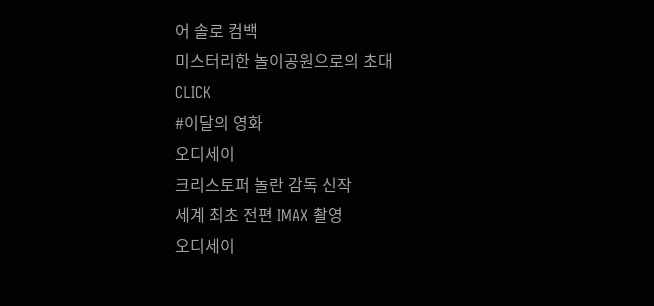어 솔로 컴백
미스터리한 놀이공원으로의 초대
CLICK
#이달의 영화
오디세이
크리스토퍼 놀란 감독 신작
세계 최초 전편 IMAX 촬영
오디세이